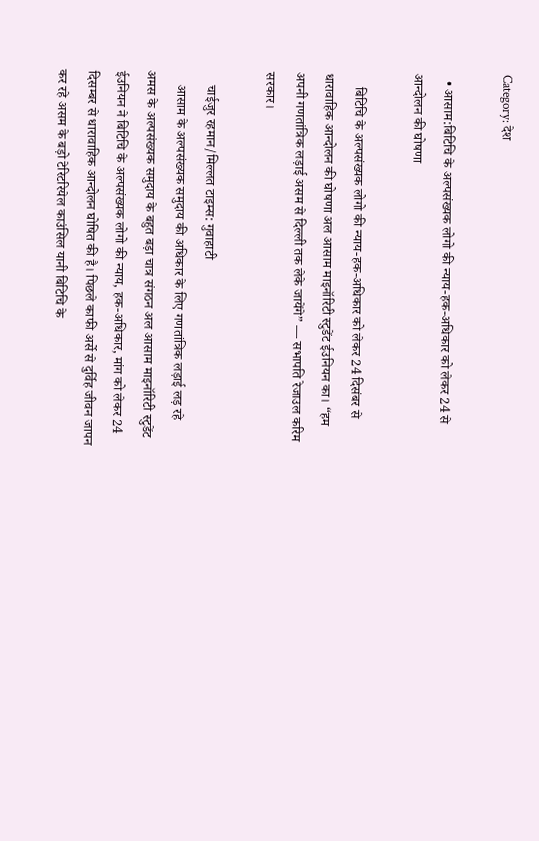Category: देश

  • आसाम:बिटिचि के अल्पसंख्यक लोगो की न्याय-हक-अधिकार को लेकर 24 से आन्दोलन की घोषणा

    बिटिचि के अल्पसंख्यक लोगो की न्याय-हक-अधिकार को लेकर 24 दिसंबर से धारावाहिक आन्दोलन की घोषणा अल आसाम माइनॉरिटी स्टुडेंट ईउनियन का। “हम अपनी गणतांत्रिक लड़ाई असम से दिल्ली तक लेके जायेंगे” — सभापति रेजाउल करिम सरकार।

    चाईजुर रहमान/मिल्लत टाइम्स: गुवाहाटी
    आसाम के अल्पसंख्यक समुदाय की अधिकार के लिए गणतांत्रिक लड़ाई लड़ रहे अमस के अल्पसंख्यक समुदाय के बहुत बड़ा चात्र संगठन अल आसाम माइनॉरिटी स्टुडेंट ईउनियन ने बिटिचि के अल्पसंख्यक लोगो की न्याय, हक-अधिकार, मांग को लेकर 24 दिसम्बर से धारावाहिक आन्दोलन घोषित की है। पिछले काफी अर्से से दुर्विह जीवन जापन कर रहे असम के बड़ो टेरिटरियेल काउंसिल यानी बिटिचि के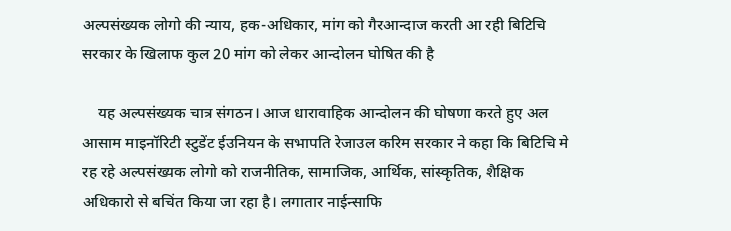अल्पसंख्यक लोगो की न्याय, हक-अधिकार, मांग को गैरआन्दाज करती आ रही बिटिचि सरकार के खिलाफ कुल 20 मांग को लेकर आन्दोलन घोषित की है

    यह अल्पसंख्यक चात्र संगठन। आज धारावाहिक आन्दोलन की घोषणा करते हुए अल आसाम माइनॉरिटी स्टुडेंट ईउनियन के सभापति रेजाउल करिम सरकार ने कहा कि बिटिचि मे रह रहे अल्पसंख्यक लोगो को राजनीतिक, सामाजिक, आर्थिक, सांस्कृतिक, शैक्षिक अधिकारो से बचिंत किया जा रहा है। लगातार नाईन्साफि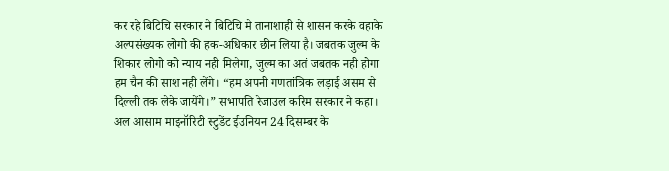कर रहे बिटिचि सरकार ने बिटिचि मे तानाशाही से शासन करके वहाके अल्पसंख्यक लोगो की हक-अधिकार छीन लिया है। जबतक जुल्म के शिकार लोगो को न्याय नही मिलेगा, जुल्म का अतं जबतक नही होगा हम चैन की साश नही लेंगे। “हम अपनी गणतांत्रिक लड़ाई असम से दिल्ली तक लेके जायेंगे।” सभापति रेजाउल करिम सरकार ने कहा। अल आसाम माइनॉरिटी स्टुडेंट ईउनियन 24 दिसम्बर के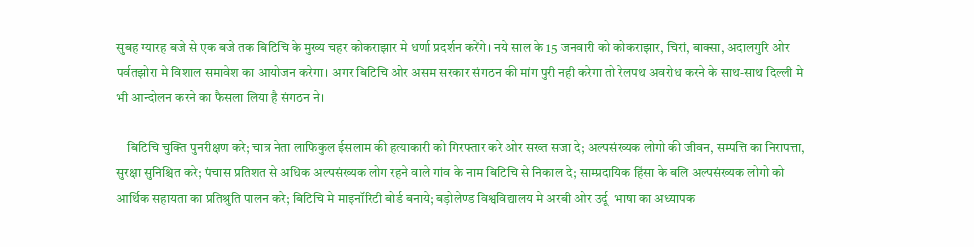सुबह ग्यारह बजे से एक बजे तक बिटिचि के मुख्य चहर कोकराझार मे धर्णा प्रदर्शन करेंगे। नये साल के 15 जनवारी को कोकराझार, चिरां, बाक्सा, अदालगुरि ओर पर्वतझोरा मे विशाल समावेश का आयोजन करेगा। अगर बिटिचि ओर असम सरकार संगठन की मांग पुरी नही करेगा तो रेलपथ अवरोध करने के साथ-साथ दिल्ली मे भी आन्दोलन करने का फैसला लिया है संगठन ने।

    बिटिचि चुक्ति पुनरीक्षण करे; चात्र नेता लाफिकुल ईसलाम की हत्याकारी को गिरफ्तार करे ओर सख्त सजा दे; अल्पसंख्यक लोगो की जीवन, सम्पत्ति का निरापत्ता, सुरक्षा सुनिश्चित करे; पंचास प्रतिशत से अधिक अल्पसंख्यक लोग रहने वाले गांव के नाम बिटिचि से निकाल दे; साम्प्रदायिक हिंसा के बलि अल्पसंख्यक लोगो को आर्थिक सहायता का प्रतिश्रुति पालन करे; बिटिचि मे माइनॉरिटी बोर्ड बनाये; बड़ोलेण्ड विश्वविद्यालय मे अरबी ओर उर्दू  भाषा का अध्यापक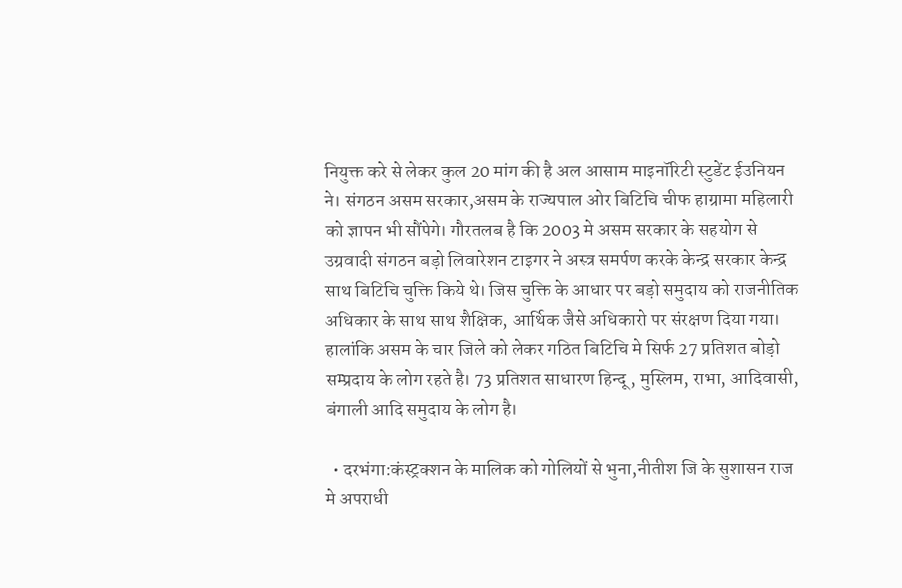नियुक्त करे से लेकर कुल 20 मांग की है अल आसाम माइनॉरिटी स्टुडेंट ईउनियन ने। संगठन असम सरकार,असम के राज्यपाल ओर बिटिचि चीफ हाग्रामा महिलारी को ज्ञापन भी सौंपेगे। गौरतलब है कि 2003 मे असम सरकार के सहयोग से उग्रवादी संगठन बड़ो लिवारेशन टाइगर ने अस्त्र समर्पण करके केन्द्र सरकार केन्द्र साथ बिटिचि चुक्ति किये थे। जिस चुक्ति के आधार पर बड़ो समुदाय को राजनीतिक अधिकार के साथ साथ शैक्षिक, आर्थिक जैसे अधिकारो पर संरक्षण दिया गया। हालांकि असम के चार जिले को लेकर गठित बिटिचि मे सिर्फ 27 प्रतिशत बोड़ो सम्प्रदाय के लोग रहते है। 73 प्रतिशत साधारण हिन्दू, मुस्लिम, राभा, आदिवासी, बंगाली आदि समुदाय के लोग है।

  • दरभंगा:कंस्ट्रक्शन के मालिक को गोलियों से भुना,नीतीश जि के सुशासन राज मे अपराधी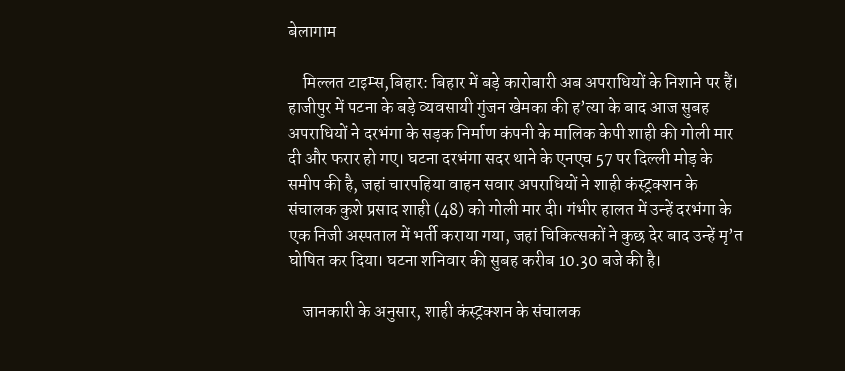बेलागाम

    मिल्लत टाइम्स,बिहार: बिहार में बड़े कारोबारी अब अपराधियों के निशाने पर हैं। हाजीपुर में पटना के बड़े व्यवसायी गुंजन खेमका की ह’त्या के बाद आज सुबह अपराधियों ने दरभंगा के सड़क निर्माण कंपनी के मालिक केपी शाही की गोली मार दी और फरार हो गए। घटना दरभंगा सदर थाने के एनएच 57 पर दिल्ली मोड़ के समीप की है, जहां चारपहिया वाहन सवार अपराधियों ने शाही कंस्ट्रक्शन के संचालक कुशे प्रसाद शाही (48) को गोली मार दी। गंभीर हालत में उन्हें दरभंगा के एक निजी अस्पताल में भर्ती कराया गया, जहां चिकित्सकों ने कुछ देर बाद उन्हें मृ’त घोषित कर दिया। घटना शनिवार की सुबह करीब 10.30 बजे की है।

    जानकारी के अनुसार, शाही कंस्ट्रक्शन के संचालक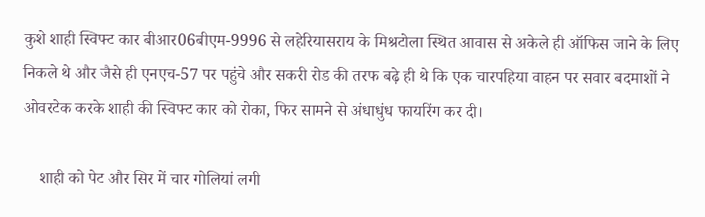कुशे शाही स्विफ्ट कार बीआर06बीएम-9996 से लहेरियासराय के मिश्रटोला स्थित आवास से अकेले ही ऑफिस जाने के लिए निकले थे और जैसे ही एनएच-57 पर पहुंचे और सकरी रोड की तरफ बढ़े ही थे कि एक चारपहिया वाहन पर सवार बदमाशों ने ओवरटेक करके शाही की स्विफ्ट कार को रोका, फिर सामने से अंधाधुंध फायरिंग कर दी।

    शाही को पेट और सिर में चार गोलियां लगी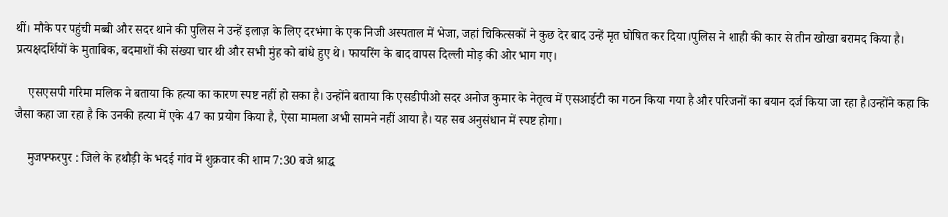थीं। मौके पर पहुंची मब्बी और सदर थाने की पुलिस ने उन्हें इलाज़ के लिए दरभंगा के एक निजी अस्पताल में भेजा, जहां चिकित्सकों ने कुछ देर बाद उन्हें मृत घोषित कर दिया।पुलिस ने शाही की कार से तीन खोखा बरामद किया है। प्रत्यक्षदर्शियों के मुताबिक, बदमाशों की संख्या चार थी और सभी मुंह को बांधे हुए थे। फायरिंग के बाद वापस दिल्ली मोड़ की ओर भाग गए।

    एसएसपी गरिमा मलिक ने बताया कि हत्या का कारण स्पष्ट नहीं हो सका है। उन्होंने बताया कि एसडीपीओ सदर अनोज कुमार के नेतृत्व में एसआईटी का गठन किया गया है और परिजनों का बयान दर्ज किया जा रहा है।उन्होंने कहा कि जैसा कहा जा रहा है कि उनकी हत्या में एके 47 का प्रयोग किया है, ऐसा मामला अभी सामने नहीं आया है। यह सब अनुसंधान में स्पष्ट होगा।

    मुजफ्फरपुर : जिले के हथौड़ी के भदई गांव में शुक्रवार की शाम 7:30 बजे श्राद्ध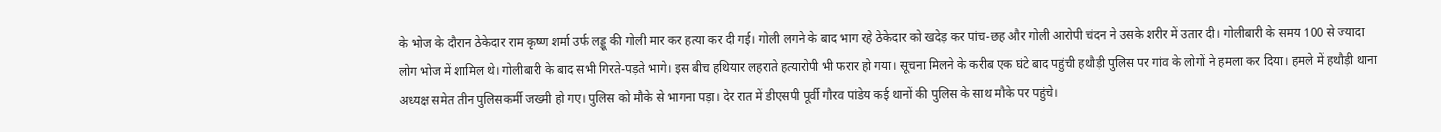के भोज के दौरान ठेकेदार राम कृष्ण शर्मा उर्फ लड्डू की गोली मार कर हत्या कर दी गई। गोली लगने के बाद भाग रहे ठेकेदार को खदेड़ कर पांच-छह और गोली आरोपी चंदन ने उसके शरीर में उतार दी। गोलीबारी के समय 100 से ज्यादा लोग भोज में शामिल थे। गोलीबारी के बाद सभी गिरते-पड़ते भागे। इस बीच हथियार लहराते हत्यारोपी भी फरार हो गया। सूचना मिलने के करीब एक घंटे बाद पहुंची हथौड़ी पुलिस पर गांव के लोगों ने हमला कर दिया। हमले में हथौड़ी थाना अध्यक्ष समेत तीन पुलिसकर्मी जख्मी हो गए। पुलिस को मौके से भागना पड़ा। देर रात में डीएसपी पूर्वी गौरव पांडेय कई थानों की पुलिस के साथ मौके पर पहुंचे।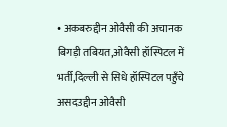• अकबरुद्दीन ओवैसी की अचानक बिगड़ी तबियत,ओवैसी हॉस्पिटल में भर्ती,दिल्ली से सिधे हॉस्पिटल पहुँचे असदउद्दीन ओवैसी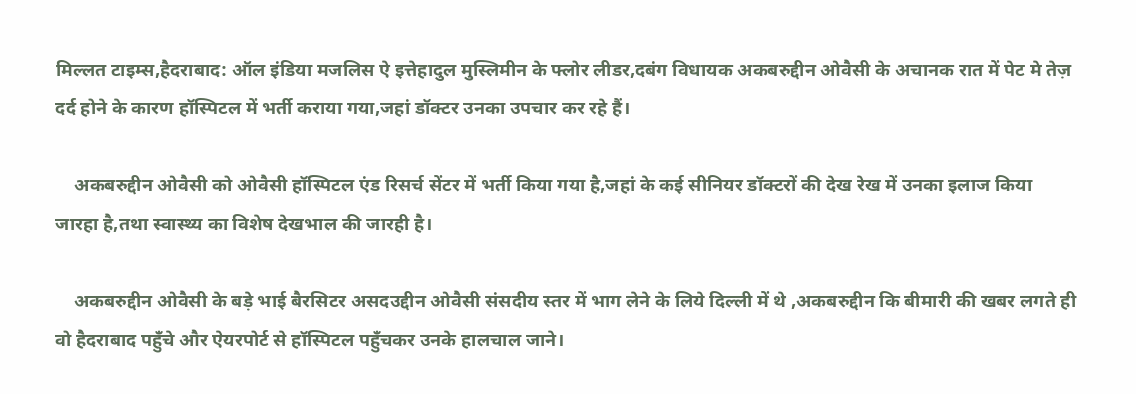मिल्लत टाइम्स,हैदराबाद: ऑल इंडिया मजलिस ऐ इत्तेहादुल मुस्लिमीन के फ्लोर लीडर,दबंग विधायक अकबरुद्दीन ओवैसी के अचानक रात में पेट मे तेज़ दर्द होने के कारण हॉस्पिटल में भर्ती कराया गया,जहां डॉक्टर उनका उपचार कर रहे हैं।

    अकबरुद्दीन ओवैसी को ओवैसी हॉस्पिटल एंड रिसर्च सेंटर में भर्ती किया गया है,जहां के कई सीनियर डॉक्टरों की देख रेख में उनका इलाज किया जारहा है,तथा स्वास्थ्य का विशेष देखभाल की जारही है।

    अकबरुद्दीन ओवैसी के बड़े भाई बैरसिटर असदउद्दीन ओवैसी संसदीय स्तर में भाग लेने के लिये दिल्ली में थे ,अकबरुद्दीन कि बीमारी की खबर लगते ही वो हैदराबाद पहुँचे और ऐयरपोर्ट से हॉस्पिटल पहुँचकर उनके हालचाल जाने।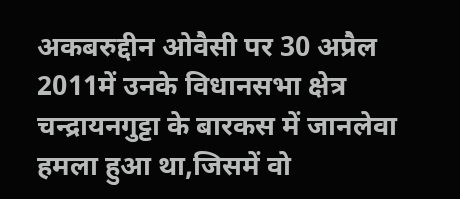अकबरुद्दीन ओवैसी पर 30 अप्रैल 2011में उनके विधानसभा क्षेत्र चन्द्रायनगुट्टा के बारकस में जानलेवा हमला हुआ था,जिसमें वो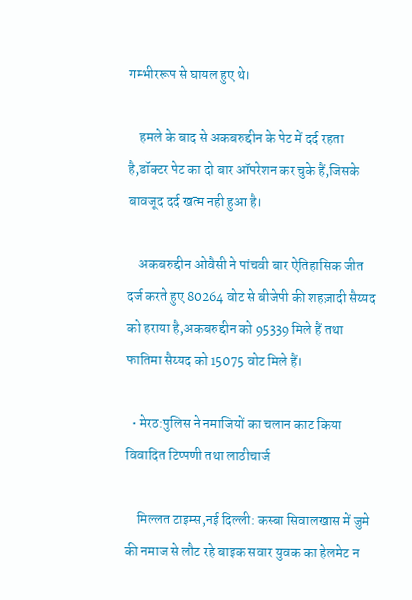गम्भीररूप से घायल हुए थे।

    हमले के बाद से अकबरुद्दीन के पेट में दर्द रहता है,डॉक्टर पेट का दो बार ऑपरेशन कर चुके हैं,जिसके बावजूद दर्द खत्म नही हुआ है।

    अकबरुद्दीन ओवैसी ने पांचवी बार ऐतिहासिक जीत दर्ज करते हुए 80264 वोट से बीजेपी की शहज़ादी सैय्यद को हराया है,अकबरुद्दीन को 95339 मिले हैं तथा फातिमा सैय्यद को 15075 वोट मिले हैं।

  • मेरठ:पुलिस ने नमाजियों का चलान काट किया विवादित टिप्पणी तथा लाठीचार्ज

    मिल्लत टाइम्स,नई दिल्ली: कस्बा सिवालखास में जुमे की नमाज से लौट रहे बाइक सवार युवक का हेलमेट न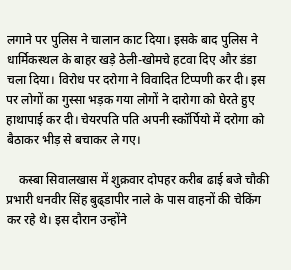लगाने पर पुलिस ने चालान काट दिया। इसके बाद पुलिस ने धार्मिकस्थल के बाहर खड़े ठेली-खोमचे हटवा दिए और डंडा चला दिया। विरोध पर दरोगा ने विवादित टिप्पणी कर दी। इस पर लोगों का गुस्सा भड़क गया लोगों ने दारोगा को घेरते हुए हाथापाई कर दी। चेयरपति पति अपनी स्कॉर्पियो में दरोगा को बैठाकर भीड़ से बचाकर ले गए।

    कस्बा सिवालखास में शुक्रवार दोपहर करीब ढाई बजे चौकी प्रभारी धनवीर सिंह बुढ्डापीर नाले के पास वाहनों की चेकिंग कर रहे थे। इस दौरान उन्होंने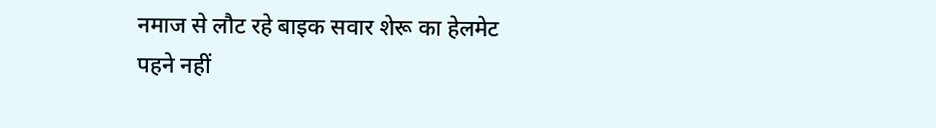नमाज से लौट रहे बाइक सवार शेरू का हेलमेट पहने नहीं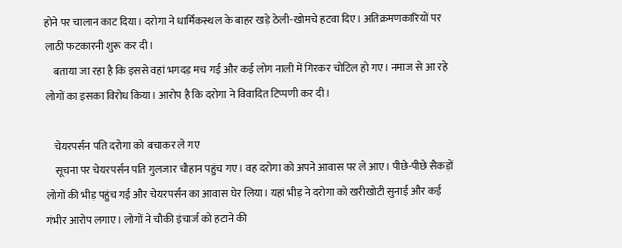होने पर चालान काट दिया। दरोगा ने धार्मिकस्थल के बाहर खड़े ठेली-खोमचे हटवा दिए। अतिक्रमणकारियों पर लाठी फटकारनी शुरू कर दी।
    बताया जा रहा है कि इससे वहां भगदड़ मच गई और कई लोग नाली में गिरकर चोटिल हो गए। नमाज से आ रहे लोगों का इसका विरोध किया। आरोप है कि दरोगा ने विवादित टिप्पणी कर दी।

    चेयरपर्सन पति दरोगा को बचाकर ले गए
    सूचना पर चेयरपर्सन पति गुलजार चौहान पहुंच गए। वह दरोगा को अपने आवास पर ले आए। पीछे-पीछे सैकड़ों लोगों की भीड़ पहुंच गई और चेयरपर्सन का आवास घेर लिया। यहां भीड़ ने दरोगा को खरीखोटी सुनाई और कई गंभीर आरोप लगाए। लोगों ने चौकी इंचार्ज को हटाने की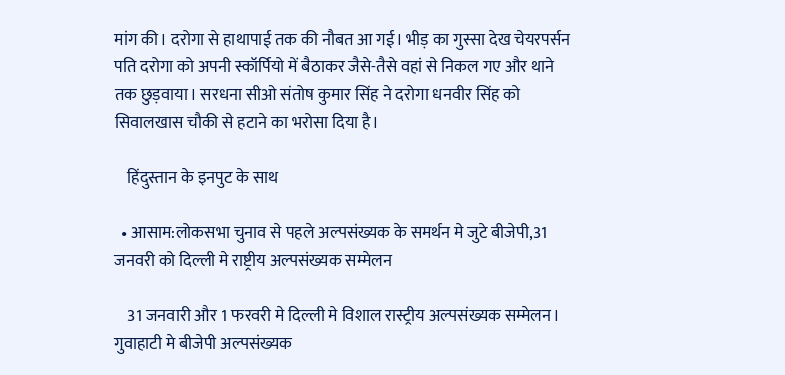मांग की। दरोगा से हाथापाई तक की नौबत आ गई। भीड़ का गुस्सा देख चेयरपर्सन पति दरोगा को अपनी स्कॉर्पियो में बैठाकर जैसे-तैसे वहां से निकल गए और थाने तक छुड़वाया। सरधना सीओ संतोष कुमार सिंह ने दरोगा धनवीर सिंह को सिवालखास चौकी से हटाने का भरोसा दिया है।

    हिंदुस्तान के इनपुट के साथ

  • आसाम:लोकसभा चुनाव से पहले अल्पसंख्यक के समर्थन मे जुटे बीजेपी,31 जनवरी को दिल्ली मे राष्ट्रीय अल्पसंख्यक सम्मेलन

    31 जनवारी और 1 फरवरी मे दिल्ली मे विशाल रास्ट्रीय अल्पसंख्यक सम्मेलन। गुवाहाटी मे बीजेपी अल्पसंख्यक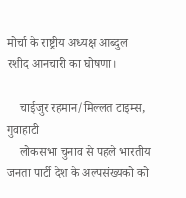मोर्चा के राष्ट्रीय अध्यक्ष आब्दुल रशीद आनचारी का घोषणा।

    चाईजुर रहमान/मिल्लत टाइम्स, गुवाहाटी
    लोकसभा चुनाव से पहले भारतीय जनता पार्टी देश के अल्पसंख्यको को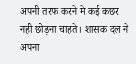अपनी तरफ करने मे कई कछर नही छोड़ना चाहते। शासक दल ने अपना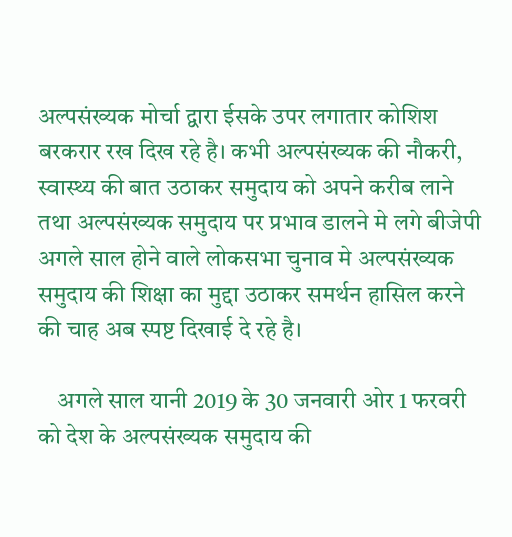अल्पसंख्यक मोर्चा द्वारा ईसके उपर लगातार कोशिश बरकरार रख दिख रहे है। कभी अल्पसंख्यक की नौकरी, स्वास्थ्य की बात उठाकर समुदाय को अपने करीब लाने तथा अल्पसंख्यक समुदाय पर प्रभाव डालने मे लगे बीजेपी अगले साल होने वाले लोकसभा चुनाव मे अल्पसंख्यक समुदाय की शिक्षा का मुद्दा उठाकर समर्थन हासिल करने की चाह अब स्पष्ट दिखाई दे रहे है।

    अगले साल यानी 2019 के 30 जनवारी ओर 1 फरवरी को देश के अल्पसंख्यक समुदाय की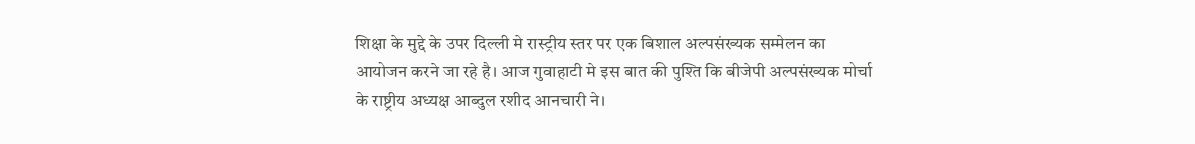शिक्षा के मुद्दे के उपर दिल्ली मे रास्ट्रीय स्तर पर एक बिशाल अल्पसंख्यक सम्मेलन का आयोजन करने जा रहे है। आज गुवाहाटी मे इस बात की पुश्ति कि बीजेपी अल्पसंख्यक मोर्चा के राष्ट्रीय अध्यक्ष आब्दुल रशीद आनचारी ने।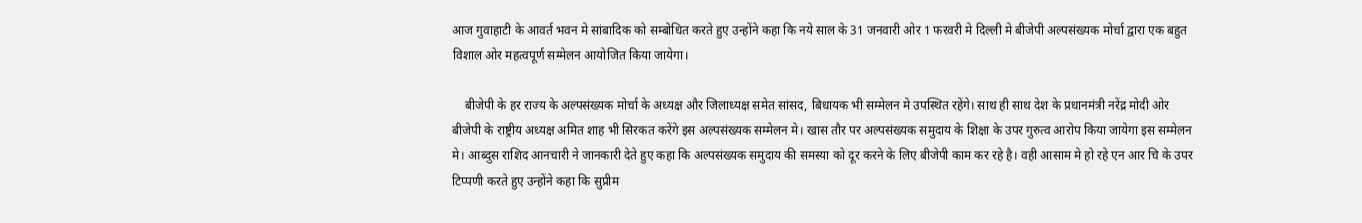आज गुवाहाटी के आवर्त भवन मे सांबादिक को सम्बोधित करते हुए उन्होंने कहा कि नये साल के 31 जनवारी ओर 1 फरवरी मे दिल्ली मे बीजेपी अल्पसंख्यक मोर्चा द्वारा एक बहुत विशाल ओर महत्वपूर्ण सम्मेलन आयोजित किया जायेगा।

    बीजेपी के हर राज्य के अल्पसंख्यक मोर्चा के अध्यक्ष और जिलाध्यक्ष समेत सांसद, बिधायक भी सम्मेलन मे उपस्थित रहेंगे। साथ ही साथ देश के प्रधानमंत्री नरेंद्र मोदी ओर बीजेपी के राष्ट्रीय अध्यक्ष अमित शाह भी सिरकत करेंगे इस अल्पसंख्यक सम्मेलन मे। खास तौर पर अल्पसंख्यक समुदाय के शिक्षा के उपर गुरुत्व आरोप किया जायेगा इस सम्मेलन मे। आब्दुस राशिद आनचारी ने जानकारी देते हुए कहा कि अल्पसंख्यक समुदाय की समस्या को दूर करने के लिए बीजेपी काम कर रहे है। वही आसाम मे हो रहे एन आर चि के उपर टिप्पणी करते हुए उन्होंने कहा कि सुप्रीम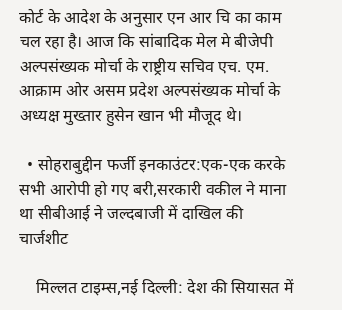कोर्ट के आदेश के अनुसार एन आर चि का काम चल रहा है। आज कि सांबादिक मेल मे बीजेपी अल्पसंख्यक मोर्चा के राष्ट्रीय सचिव एच. एम. आक्राम ओर असम प्रदेश अल्पसंख्यक मोर्चा के अध्यक्ष मुख्तार हुसेन खान भी मौजूद थे।

  • सोहराबुद्दीन फर्जी इनकाउंटर:एक-एक करके सभी आरोपी हो गए बरी,सरकारी वकील ने माना था सीबीआई ने जल्दबाजी में दाखिल की चार्जशीट

    मिल्लत टाइम्स,नई दिल्ली: देश की सियासत में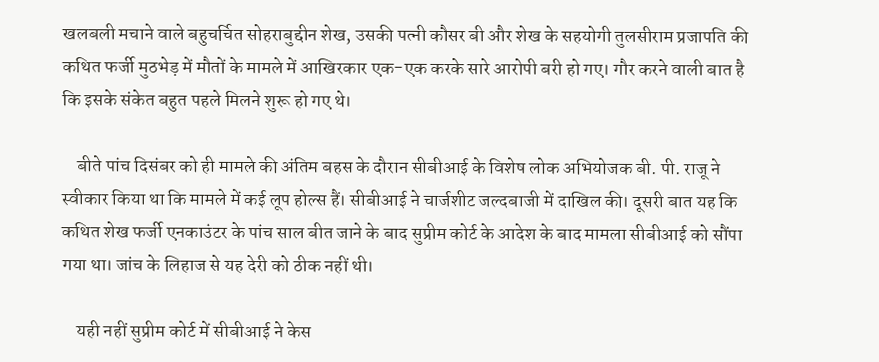खलबली मचाने वाले बहुचर्चित सोहराबुद्दीन शेख, उसकी पत्नी कौसर बी और शेख के सहयोगी तुलसीराम प्रजापति की कथित फर्जी मुठभेड़ में मौतों के मामले में आखिरकार एक-एक करके सारे आरोपी बरी हो गए। गौर करने वाली बात है कि इसके संकेत बहुत पहले मिलने शुरू हो गए थे।

    बीते पांच दिसंबर को ही मामले की अंतिम बहस के दौरान सीबीआई के विशेष लोक अभियोजक बी. पी. राजू ने स्वीकार किया था कि मामले में कई लूप होल्स हैं। सीबीआई ने चार्जशीट जल्दबाजी में दाखिल की। दूसरी बात यह कि कथित शेख फर्जी एनकाउंटर के पांच साल बीत जाने के बाद सुप्रीम कोर्ट के आदेश के बाद मामला सीबीआई को सौंपा गया था। जांच के लिहाज से यह देरी को ठीक नहीं थी।

    यही नहीं सुप्रीम कोर्ट में सीबीआई ने केस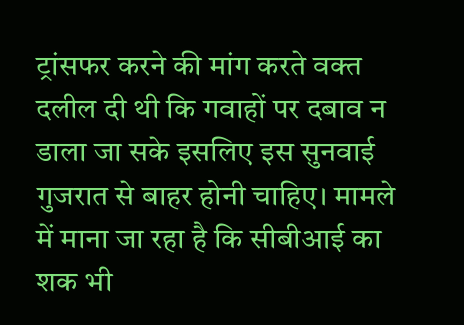ट्रांसफर करने की मांग करते वक्त दलील दी थी कि गवाहों पर दबाव न डाला जा सके इसलिए इस सुनवाई गुजरात से बाहर होनी चाहिए। मामले में माना जा रहा है कि सीबीआई का शक भी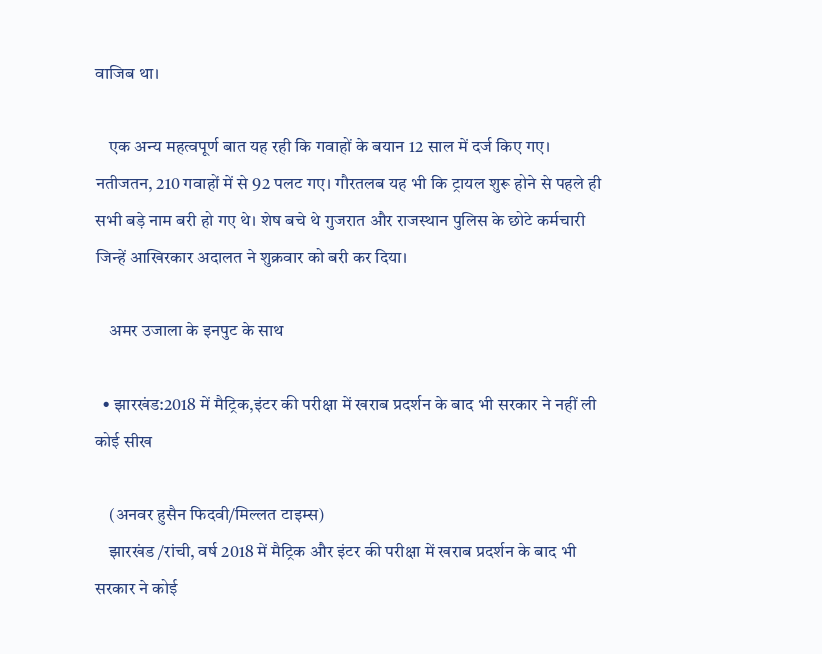वाजिब था।

    एक अन्य महत्वपूर्ण बात यह रही कि गवाहों के बयान 12 साल में दर्ज किए गए। नतीजतन, 210 गवाहों में से 92 पलट गए। गौरतलब यह भी कि ट्रायल शुरू होने से पहले ही सभी बड़े नाम बरी हो गए थे। शेष बचे थे गुजरात और राजस्थान पुलिस के छोटे कर्मचारी जिन्हें आखिरकार अदालत ने शुक्रवार को बरी कर दिया।

    अमर उजाला के इनपुट के साथ

  • झारखंड:2018 में मैट्रिक,इंटर की परीक्षा में खराब प्रदर्शन के बाद भी सरकार ने नहीं ली कोई सीख

    (अनवर हुसैन फिदवी/मिल्लत टाइम्स)
    झारखंड /रांची, वर्ष 2018 में मैट्रिक और इंटर की परीक्षा में खराब प्रदर्शन के बाद भी सरकार ने कोई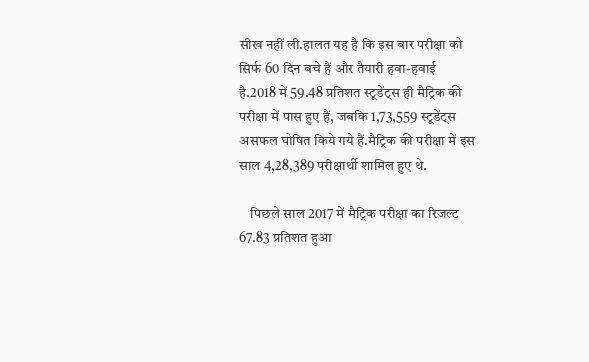सीख नहीं ली.हालत यह है कि इस बार परीक्षा को सिर्फ 60 दिन बचे हैं और तैयारी हवा-हवाई है.2018 में 59.48 प्रतिशत स्टूडेंट्स ही मैट्रिक की परीक्षा में पास हुए हैं, जबकि 1,73,559 स्टूडेंट्स असफल घोषित किये गये हैं.मैट्रिक की परीक्षा में इस साल 4,28,389 परीक्षार्थी शामिल हुए थे.

    पिछले साल 2017 में मैट्रिक परीक्षा का रिजल्ट 67.83 प्रतिशत हुआ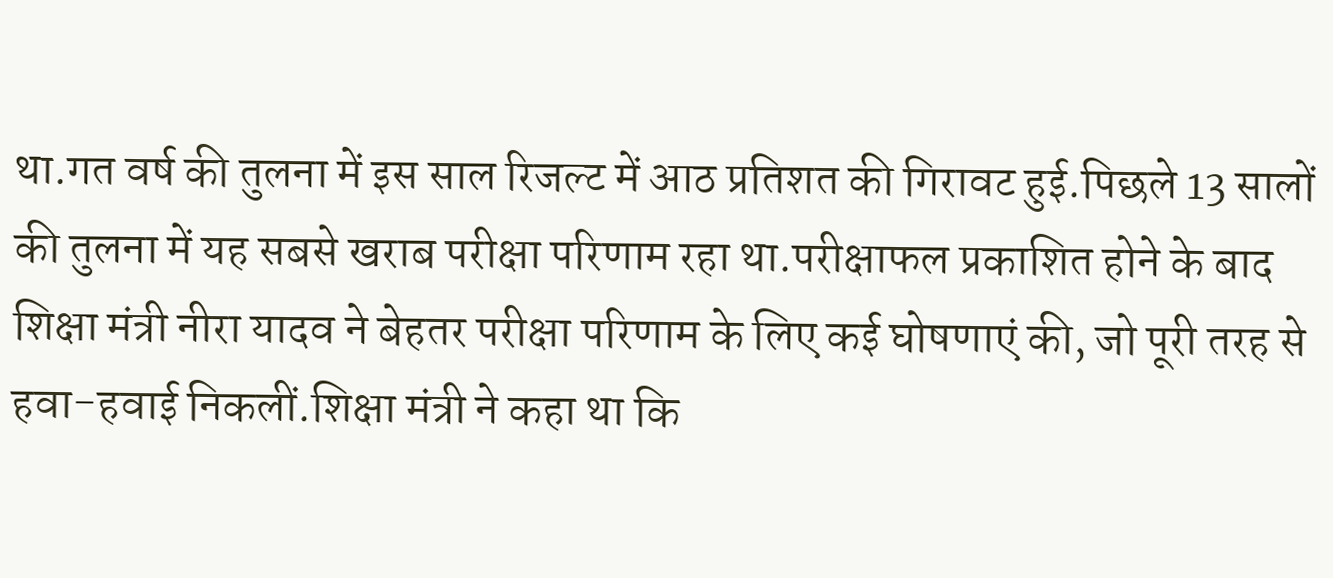था.गत वर्ष की तुलना में इस साल रिजल्ट में आठ प्रतिशत की गिरावट हुई.पिछले 13 सालों की तुलना में यह सबसे खराब परीक्षा परिणाम रहा था.परीक्षाफल प्रकाशित होने के बाद शिक्षा मंत्री नीरा यादव ने बेहतर परीक्षा परिणाम के लिए कई घोषणाएं की, जो पूरी तरह से हवा-हवाई निकलीं.शिक्षा मंत्री ने कहा था कि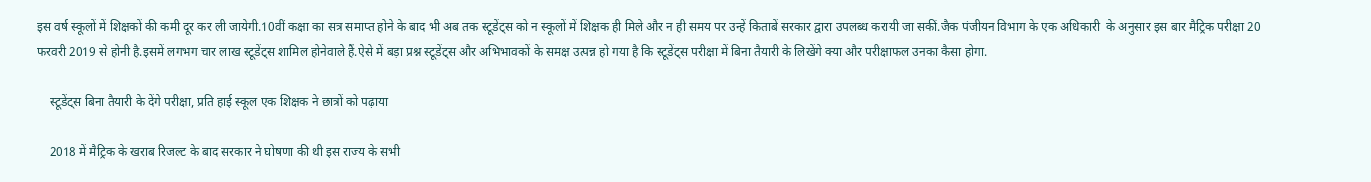इस वर्ष स्कूलों में शिक्षकों की कमी दूर कर ली जायेगी.10वीं कक्षा का सत्र समाप्त होने के बाद भी अब तक स्टूडेंट्स को न स्कूलों में शिक्षक ही मिले और न ही समय पर उन्हें किताबें सरकार द्वारा उपलब्ध करायी जा सकीं.जैक पंजीयन विभाग के एक अधिकारी  के अनुसार इस बार मैट्रिक परीक्षा 20 फरवरी 2019 से होनी है.इसमें लगभग चार लाख स्टूडेंट्स शामिल होनेवाले हैं.ऐसे में बड़ा प्रश्न स्टूडेंट्स और अभिभावकों के समक्ष उत्पन्न हो गया है कि स्टूडेंट्स परीक्षा में बिना तैयारी के लिखेंगे क्या और परीक्षाफल उनका कैसा होगा.

    स्टूडेंट्स बिना तैयारी के देंगे परीक्षा, प्रति हाई स्कूल एक शिक्षक ने छात्रों को पढ़ाया

    2018 में मैट्रिक के खराब रिजल्ट के बाद सरकार ने घोषणा की थी इस राज्य के सभी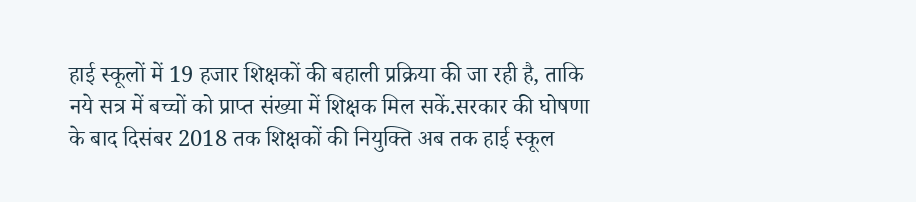हाई स्कूलों में 19 हजार शिक्षकों की बहाली प्रक्रिया की जा रही है, ताकि नये सत्र में बच्चों को प्राप्त संख्या में शिक्षक मिल सकें.सरकार की घोषणा के बाद दिसंबर 2018 तक शिक्षकों की नियुक्ति अब तक हाई स्कूल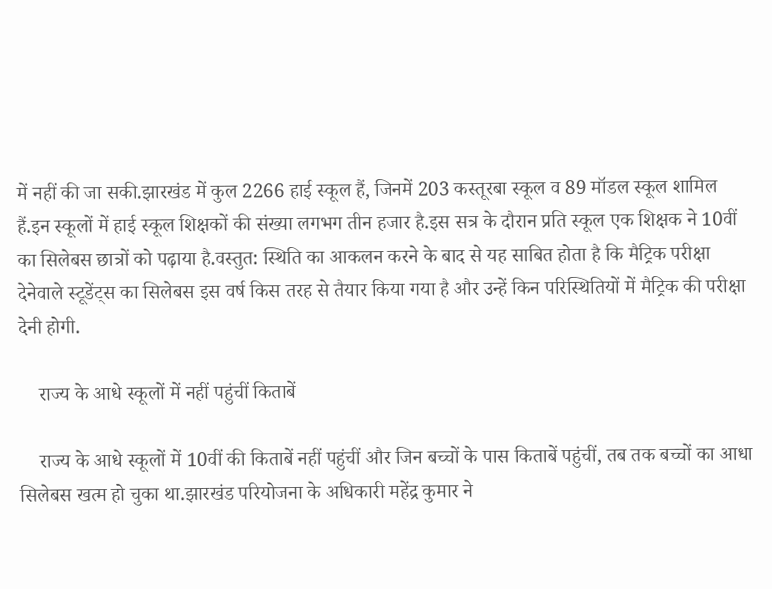में नहीं की जा सकी.झारखंड में कुल 2266 हाई स्कूल हैं, जिनमें 203 कस्तूरबा स्कूल व 89 मॉडल स्कूल शामिल हैं.इन स्कूलों में हाई स्कूल शिक्षकों की संख्या लगभग तीन हजार है.इस सत्र के दौरान प्रति स्कूल एक शिक्षक ने 10वीं का सिलेबस छात्रों को पढ़ाया है.वस्तुत: स्थिति का आकलन करने के बाद से यह साबित होता है कि मैट्रिक परीक्षा देनेवाले स्टूडेंट्स का सिलेबस इस वर्ष किस तरह से तैयार किया गया है और उन्हें किन परिस्थितियों में मैट्रिक की परीक्षा देनी होगी.

    राज्य के आधे स्कूलों में नहीं पहुंचीं किताबें

    राज्य के आधे स्कूलों में 10वीं की किताबें नहीं पहुंचीं और जिन बच्चों के पास किताबें पहुंचीं, तब तक बच्चों का आधा सिलेबस खत्म हो चुका था.झारखंड परियोजना के अधिकारी महेंद्र कुमार ने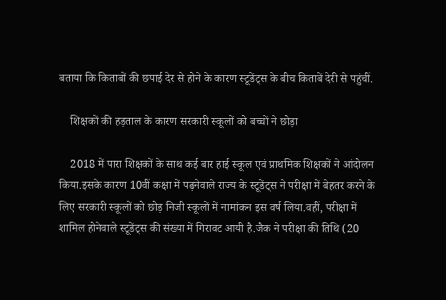बताया कि किताबों की छपाई देर से होने के कारण स्टूडेंट्स के बीच किताबें देरी से पहुंचीं.

    शिक्षकों की हड़ताल के कारण सरकारी स्कूलों को बच्चों ने छोड़ा

    2018 में पारा शिक्षकों के साथ कई बार हाई स्कूल एवं प्राथमिक शिक्षकों ने आंदोलन किया.इसके कारण 10वीं कक्षा में पढ़नेवाले राज्य के स्टूडेंट्स ने परीक्षा में बेहतर करने के लिए सरकारी स्कूलों को छोड़ निजी स्कूलों में नामांकन इस वर्ष लिया.वहीं, परीक्षा में शामिल होनेवाले स्टूडेंट्स की संख्या में गिरावट आयी है.जैक ने परीक्षा की तिथि (20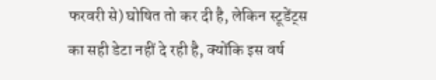फरवरी से) घोषित तो कर दी है, लेकिन स्टूडेंट्स का सही डेटा नहीं दे रही है, क्योंकि इस वर्ष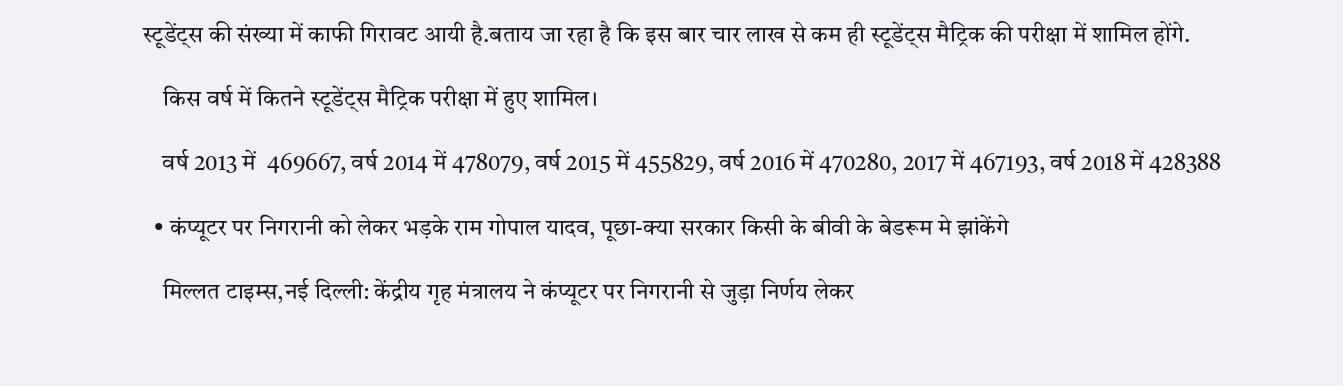स्टूडेंट्स की संख्या में काफी गिरावट आयी है.बताय जा रहा है कि इस बार चार लाख से कम ही स्टूडेंट्स मैट्रिक की परीक्षा में शामिल होंगे.

    किस वर्ष में कितने स्टूडेंट्स मैट्रिक परीक्षा में हुए शामिल।

    वर्ष 2013 में  469667, वर्ष 2014 में 478079, वर्ष 2015 में 455829, वर्ष 2016 में 470280, 2017 में 467193, वर्ष 2018 में 428388

  • कंप्यूटर पर निगरानी को लेकर भड़के राम गोपाल यादव, पूछा-क्या सरकार किसी के बीवी के बेडरूम मे झांकेंगे

    मिल्लत टाइम्स,नई दिल्ली: केंद्रीय गृह मंत्रालय ने कंप्यूटर पर निगरानी से जुड़ा निर्णय लेकर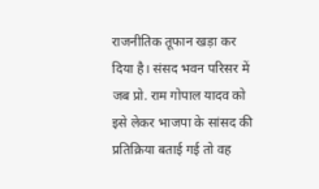राजनीतिक तूफान खड़ा कर दिया है। संसद भवन परिसर में जब प्रो. राम गोपाल यादव को इसे लेकर भाजपा के सांसद की प्रतिक्रिया बताई गई तो वह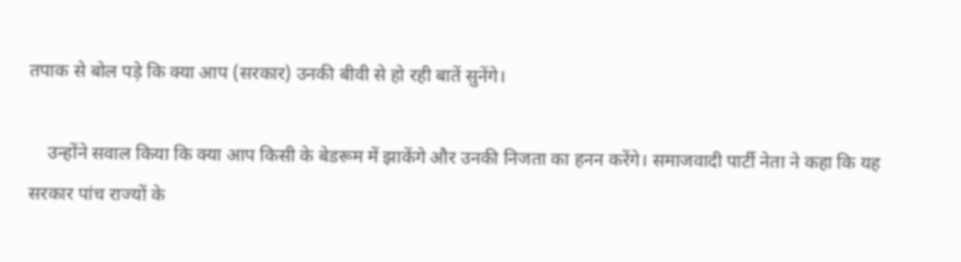तपाक से बोल पड़े कि क्या आप (सरकार) उनकी बीवी से हो रही बातें सुनेंगे।

    उन्होंने सवाल किया कि क्या आप किसी के बेडरूम में झाकेंगे और उनकी निजता का हनन करेंगे। समाजवादी पार्टी नेता ने कहा कि यह सरकार पांच राज्यों के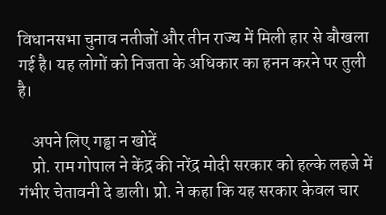विधानसभा चुनाव नतीजों और तीन राज्य में मिली हार से बौखला गई है। यह लोगों को निजता के अधिकार का हनन करने पर तुली है।

    अपने लिए गड्ढा न खोदें
    प्रो. राम गोपाल ने केंद्र की नरेंद्र मोदी सरकार को हल्के लहजे में गंभीर चेतावनी दे डाली। प्रो. ने कहा कि यह सरकार केवल चार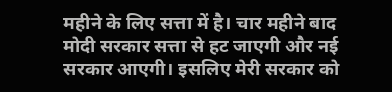महीने के लिए सत्ता में है। चार महीने बाद मोदी सरकार सत्ता से हट जाएगी और नई सरकार आएगी। इसलिए मेरी सरकार को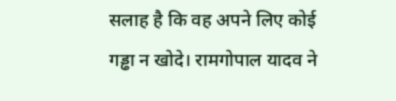सलाह है कि वह अपने लिए कोई गड्ढा न खोदे। रामगोपाल यादव ने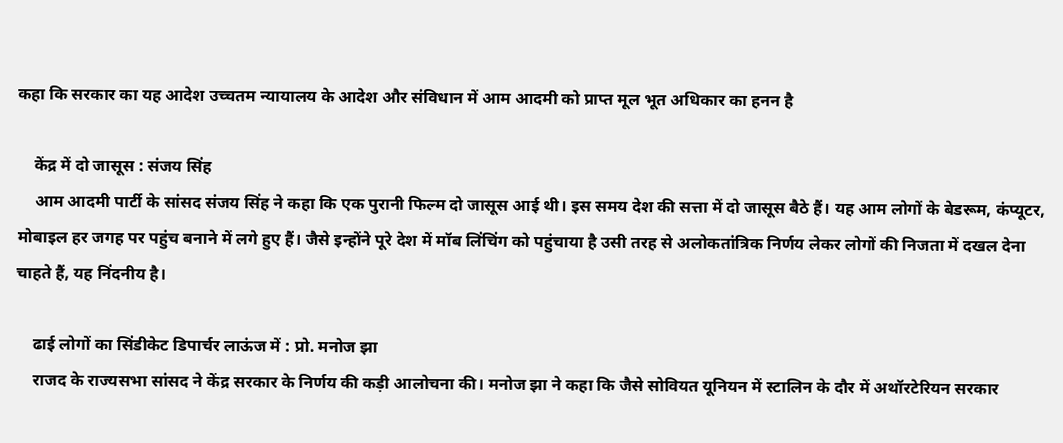कहा कि सरकार का यह आदेश उच्चतम न्यायालय के आदेश और संविधान में आम आदमी को प्राप्त मूल भूत अधिकार का हनन है

    केंद्र में दो जासूस : संजय सिंह
    आम आदमी पार्टी के सांसद संजय सिंह ने कहा कि एक पुरानी फिल्म दो जासूस आई थी। इस समय देश की सत्ता में दो जासूस बैठे हैं। यह आम लोगों के बेडरूम, कंप्यूटर, मोबाइल हर जगह पर पहुंच बनाने में लगे हुए हैं। जैसे इन्होंने पूरे देश में मॉब लिंचिंग को पहुंचाया है उसी तरह से अलोकतांत्रिक निर्णय लेकर लोगों की निजता में दखल देना चाहते हैं, यह निंदनीय है।

    ढाई लोगों का सिंडीकेट डिपार्चर लाऊंज में : प्रो. मनोज झा
    राजद के राज्यसभा सांसद ने केंद्र सरकार के निर्णय की कड़ी आलोचना की। मनोज झा ने कहा कि जैसे सोवियत यूनियन में स्टालिन के दौर में अथॉरटेरियन सरकार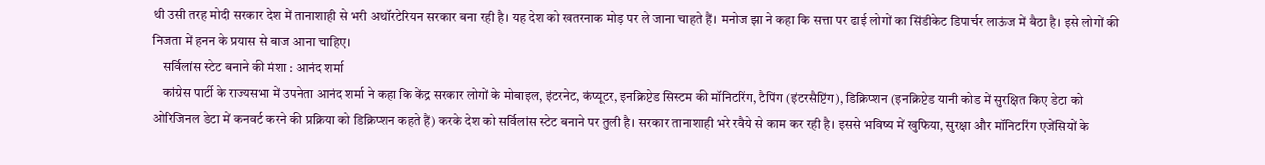थी उसी तरह मोदी सरकार देश में तानाशाही से भरी अथॉरटेरियन सरकार बना रही है। यह देश को खतरनाक मोड़ पर ले जाना चाहते हैं। मनोज झा ने कहा कि सत्ता पर ढाई लोगों का सिंडीकेट डिपार्चर लाऊंज में बैठा है। इसे लोगों की निजता में हनन के प्रयास से बाज आना चाहिए।
    सर्विलांस स्टेट बनाने की मंशा : आनंद शर्मा
    कांग्रेस पार्टी के राज्यसभा में उपनेता आनंद शर्मा ने कहा कि केंद्र सरकार लोगों के मोबाइल, इंटरनेट, कंप्यूटर, इनक्रिप्टेड सिस्टम की मॉनिटरिंग, टैपिंग (इंटरसैप्टिंग), डिक्रिप्शन (इनक्रिप्टेड यानी कोड में सुरक्षित किए डेटा को ओरिजिनल डेटा में कनवर्ट करने की प्रक्रिया को डिक्रिप्शन कहते हैं) करके देश को सर्विलांस स्टेट बनाने पर तुली है। सरकार तानाशाही भरे रवैये से काम कर रही है। इससे भविष्य में खुफिया, सुरक्षा और मॉनिटरिंग एजेंसियों के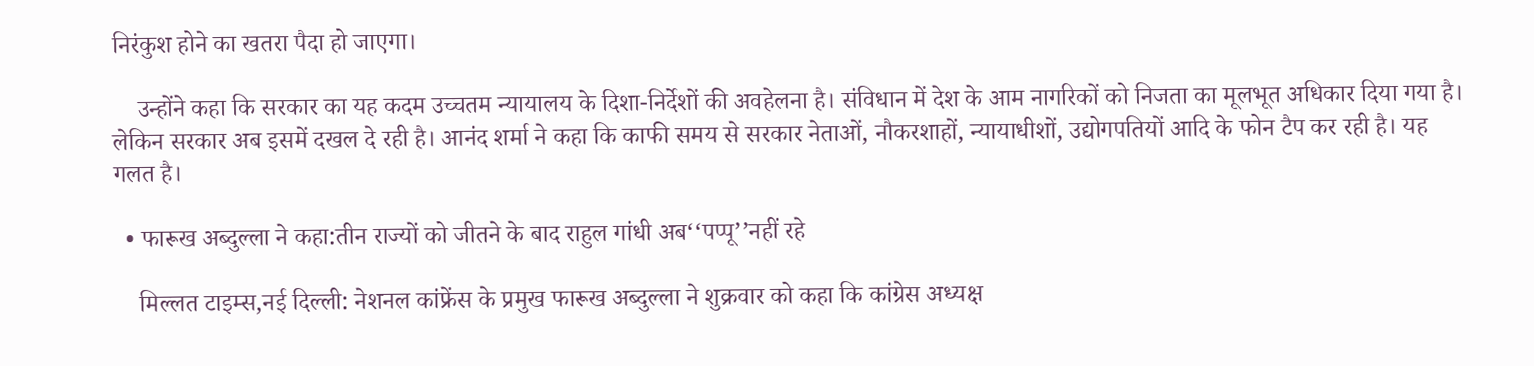निरंकुश होने का खतरा पैदा हो जाएगा।

    उन्होंने कहा कि सरकार का यह कदम उच्चतम न्यायालय के दिशा-निर्देशों की अवहेलना है। संविधान में देश के आम नागरिकों को निजता का मूलभूत अधिकार दिया गया है। लेकिन सरकार अब इसमें दखल दे रही है। आनंद शर्मा ने कहा कि काफी समय से सरकार नेताओं, नौकरशाहों, न्यायाधीशों, उद्योगपतियों आदि के फोन टैप कर रही है। यह गलत है।

  • फारूख अब्दुल्ला ने कहा:तीन राज्यों को जीतने के बाद राहुल गांधी अब‘‘पप्पू’’नहीं रहे

    मिल्लत टाइम्स,नई दिल्ली: नेशनल कांफ्रेंस के प्रमुख फारूख अब्दुल्ला ने शुक्रवार को कहा कि कांग्रेस अध्यक्ष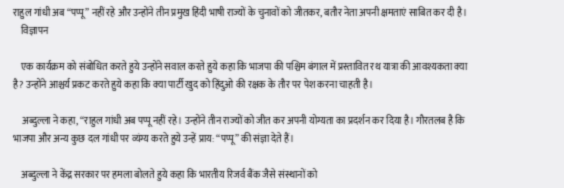राहुल गांधी अब ‘‘पप्पू’’ नहीं रहे और उन्होंने तीन प्रमुख हिंदी भाषी राज्यों के चुनावों को जीतकर, बतौर नेता अपनी क्षमताएं साबित कर दी है।
    विज्ञापन

    एक कार्यक्रम को संबोधित करते हुये उन्होंने सवाल करते हुये कहा कि भाजपा की पश्चिम बंगाल में प्रस्तावित रथ यात्रा की आवश्यकता क्या है? उन्होंने आश्चर्य प्रकट करते हुये कहा कि क्या पार्टी खुद को हिंदुओ की रक्षक के तौर पर पेश करना चाहती है।

    अब्दुल्ला ने कहा, ‘‘राहुल गांधी अब पप्पू नहीं रहे। उन्होंने तीन राज्यों को जीत कर अपनी योग्यता का प्रदर्शन कर दिया है। गौरतलब है कि भाजपा और अन्य कुछ दल गांधी पर व्यंग्य करते हुये उन्हें प्राय: ‘‘पप्पू’’ की संज्ञा देते हैं।

    अब्दुल्ला ने केंद्र सरकार पर हमला बोलते हुये कहा कि भारतीय रिजर्व बैंक जैसे संस्थानों को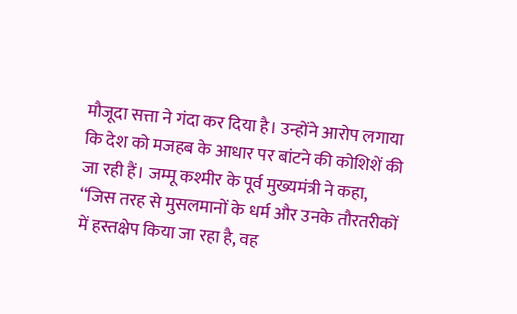मौजूदा सत्ता ने गंदा कर दिया है। उन्होंने आरोप लगाया कि देश को मजहब के आधार पर बांटने की कोशिशें की जा रही हैं। जम्मू कश्मीर के पूर्व मुख्यमंत्री ने कहा, ‘‘जिस तरह से मुसलमानों के धर्म और उनके तौरतरीकों में हस्तक्षेप किया जा रहा है, वह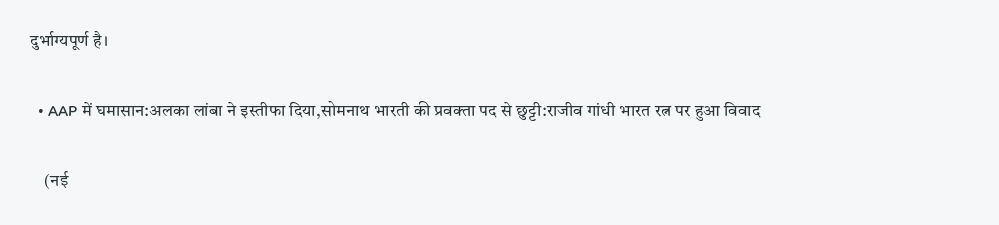दुर्भाग्यपूर्ण है।

  • AAP में घमासान:अलका लांबा ने इस्‍तीफा दिया,सोमनाथ भारती की प्रवक्‍ता पद से छुट्टी:राजीव गांधी भारत रत्न पर हुआ विवाद

    (नई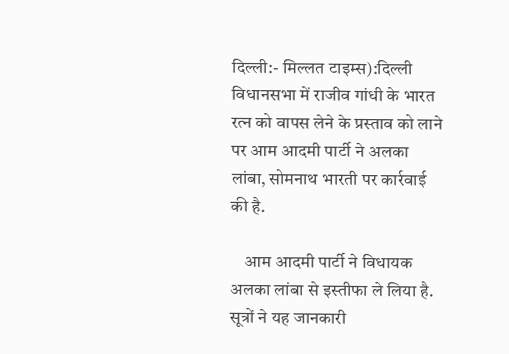दिल्ली:- मिल्लत टाइम्स):दिल्ली विधानसभा में राजीव गांधी के भारत रत्‍न को वापस लेने के प्रस्‍ताव को लाने पर आम आदमी पार्टी ने अलका लांबा, सोमनाथ भारती पर कार्रवाई की है.

    आम आदमी पार्टी ने विधायक अलका लांबा से इस्‍तीफा ले लिया है. सूत्रों ने यह जानकारी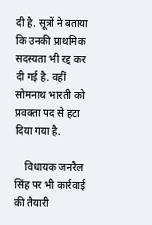दी है. सूत्रों ने बताया कि उनकी प्राथमिक सदस्‍यता भी रद्द कर दी गई है. वहीं सोमनाथ भारती को प्रवक्‍ता पद से हटा दिया गया है.

    विधायक जनरैल सिंह पर भी कार्रवाई की तैयारी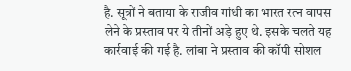है. सूत्रों ने बताया के राजीव गांधी का भारत रत्‍न वापस लेने के प्रस्‍ताव पर ये तीनों अड़े हुए थे. इसके चलते यह कार्रवाई की गई है. लांबा ने प्रस्‍ताव की कॉपी सोशल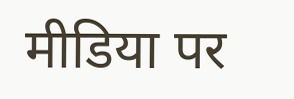मीडिया पर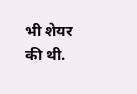भी शेयर की थी.